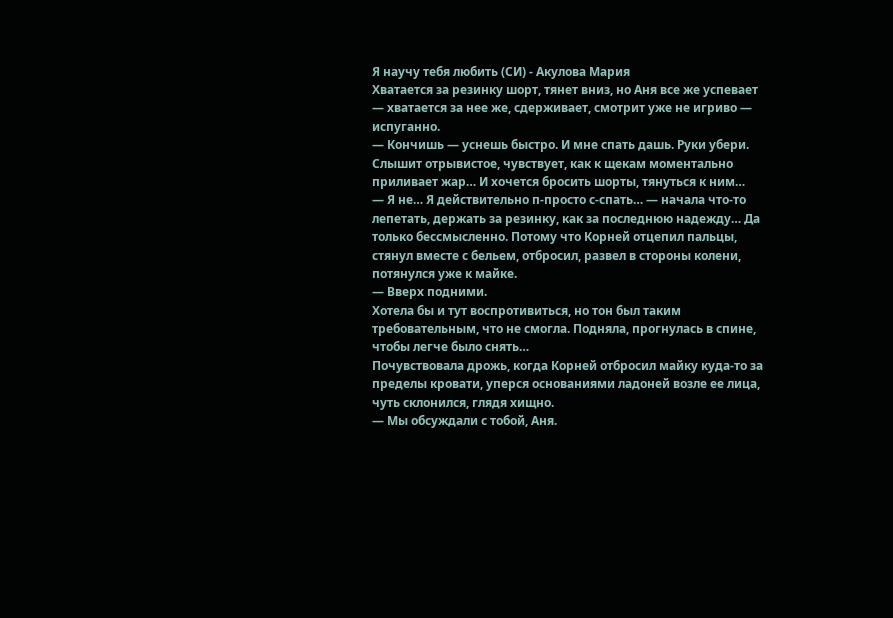Я научу тебя любить (СИ) - Акулова Мария
Хватается за резинку шорт, тянет вниз, но Аня все же успевает — хватается за нее же, сдерживает, смотрит уже не игриво — испуганно.
— Кончишь — уснешь быстро. И мне спать дашь. Руки убери.
Слышит отрывистое, чувствует, как к щекам моментально приливает жар… И хочется бросить шорты, тянуться к ним…
— Я не… Я действительно п-просто с-спать… — начала что-то лепетать, держать за резинку, как за последнюю надежду… Да только бессмысленно. Потому что Корней отцепил пальцы, стянул вместе с бельем, отбросил, развел в стороны колени, потянулся уже к майке.
— Вверх подними.
Хотела бы и тут воспротивиться, но тон был таким требовательным, что не смогла. Подняла, прогнулась в спине, чтобы легче было снять…
Почувствовала дрожь, когда Корней отбросил майку куда-то за пределы кровати, уперся основаниями ладоней возле ее лица, чуть склонился, глядя хищно.
— Мы обсуждали с тобой, Аня.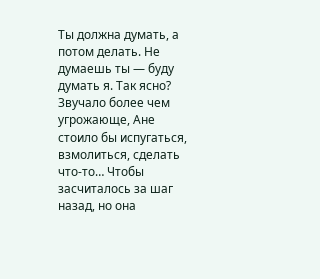Ты должна думать, а потом делать. Не думаешь ты — буду думать я. Так ясно?
Звучало более чем угрожающе, Ане стоило бы испугаться, взмолиться, сделать что-то… Чтобы засчиталось за шаг назад, но она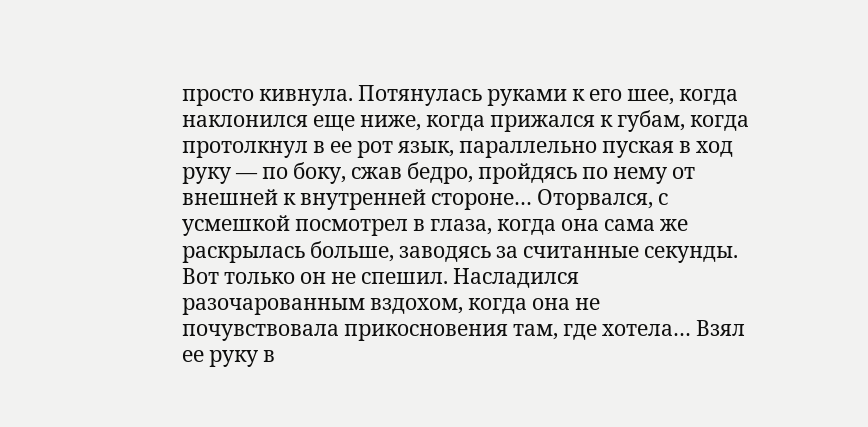просто кивнула. Потянулась руками к его шее, когда наклонился еще ниже, когда прижался к губам, когда протолкнул в ее рот язык, параллельно пуская в ход руку — по боку, сжав бедро, пройдясь по нему от внешней к внутренней стороне… Оторвался, с усмешкой посмотрел в глаза, когда она сама же раскрылась больше, заводясь за считанные секунды. Вот только он не спешил. Насладился разочарованным вздохом, когда она не почувствовала прикосновения там, где хотела… Взял ее руку в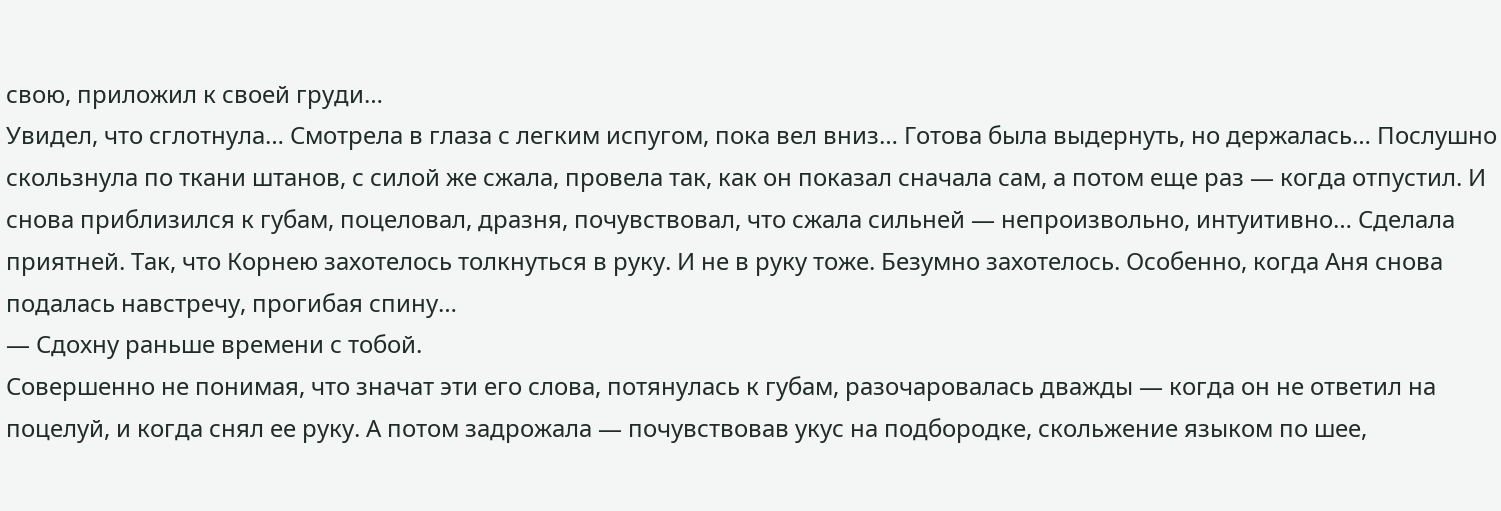свою, приложил к своей груди…
Увидел, что сглотнула… Смотрела в глаза с легким испугом, пока вел вниз… Готова была выдернуть, но держалась… Послушно скользнула по ткани штанов, с силой же сжала, провела так, как он показал сначала сам, а потом еще раз — когда отпустил. И снова приблизился к губам, поцеловал, дразня, почувствовал, что сжала сильней — непроизвольно, интуитивно… Сделала приятней. Так, что Корнею захотелось толкнуться в руку. И не в руку тоже. Безумно захотелось. Особенно, когда Аня снова подалась навстречу, прогибая спину…
— Сдохну раньше времени с тобой.
Совершенно не понимая, что значат эти его слова, потянулась к губам, разочаровалась дважды — когда он не ответил на поцелуй, и когда снял ее руку. А потом задрожала — почувствовав укус на подбородке, скольжение языком по шее,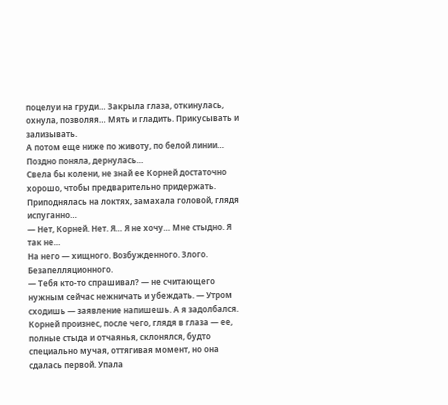поцелуи на груди… Закрыла глаза, откинулась, охнула, позволяя… Мять и гладить. Прикусывать и зализывать.
А потом еще ниже по животу, по белой линии… Поздно поняла, дернулась…
Свела бы колени, не знай ее Корней достаточно хорошо, чтобы предварительно придержать.
Приподнялась на локтях, замахала головой, глядя испуганно…
— Нет, Корней. Нет. Я… Я не хочу… Мне стыдно. Я так не…
На него — хищного. Возбужденного. Злого. Безапелляционного.
— Тебя кто-то спрашивал? — не считающего нужным сейчас нежничать и убеждать. — Утром сходишь — заявление напишешь. А я задолбался.
Корней произнес, после чего, глядя в глаза — ее, полные стыда и отчаянья, склонялся, будто специально мучая, оттягивая момент, но она сдалась первой. Упала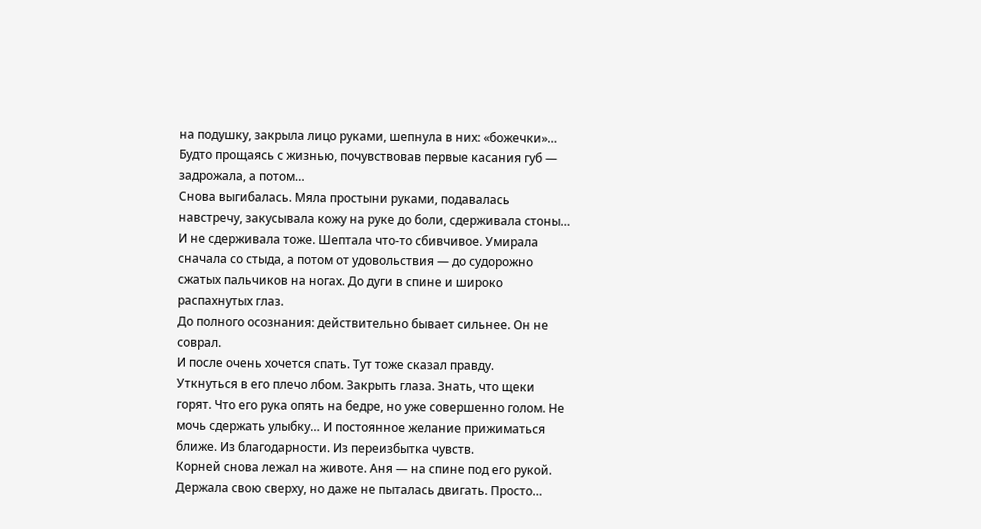на подушку, закрыла лицо руками, шепнула в них: «божечки»… Будто прощаясь с жизнью, почувствовав первые касания губ — задрожала, а потом…
Снова выгибалась. Мяла простыни руками, подавалась навстречу, закусывала кожу на руке до боли, сдерживала стоны… И не сдерживала тоже. Шептала что-то сбивчивое. Умирала сначала со стыда, а потом от удовольствия — до судорожно сжатых пальчиков на ногах. До дуги в спине и широко распахнутых глаз.
До полного осознания: действительно бывает сильнее. Он не соврал.
И после очень хочется спать. Тут тоже сказал правду.
Уткнуться в его плечо лбом. Закрыть глаза. Знать, что щеки горят. Что его рука опять на бедре, но уже совершенно голом. Не мочь сдержать улыбку… И постоянное желание прижиматься ближе. Из благодарности. Из переизбытка чувств.
Корней снова лежал на животе. Аня — на спине под его рукой. Держала свою сверху, но даже не пыталась двигать. Просто…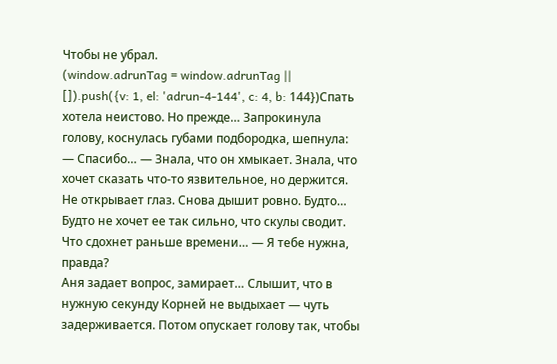Чтобы не убрал.
(window.adrunTag = window.adrunTag || []).push({v: 1, el: 'adrun-4-144', c: 4, b: 144})Спать хотела неистово. Но прежде… Запрокинула голову, коснулась губами подбородка, шепнула:
— Спасибо… — Знала, что он хмыкает. Знала, что хочет сказать что-то язвительное, но держится. Не открывает глаз. Снова дышит ровно. Будто… Будто не хочет ее так сильно, что скулы сводит. Что сдохнет раньше времени… — Я тебе нужна, правда?
Аня задает вопрос, замирает… Слышит, что в нужную секунду Корней не выдыхает — чуть задерживается. Потом опускает голову так, чтобы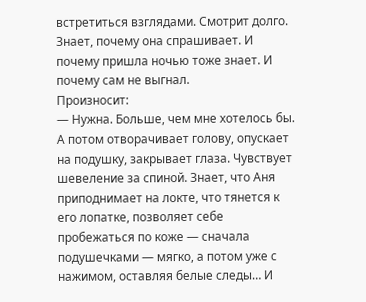встретиться взглядами. Смотрит долго. Знает, почему она спрашивает. И почему пришла ночью тоже знает. И почему сам не выгнал.
Произносит:
— Нужна. Больше, чем мне хотелось бы.
А потом отворачивает голову, опускает на подушку, закрывает глаза. Чувствует шевеление за спиной. Знает, что Аня приподнимает на локте, что тянется к его лопатке, позволяет себе пробежаться по коже — сначала подушечками — мягко, а потом уже с нажимом, оставляя белые следы… И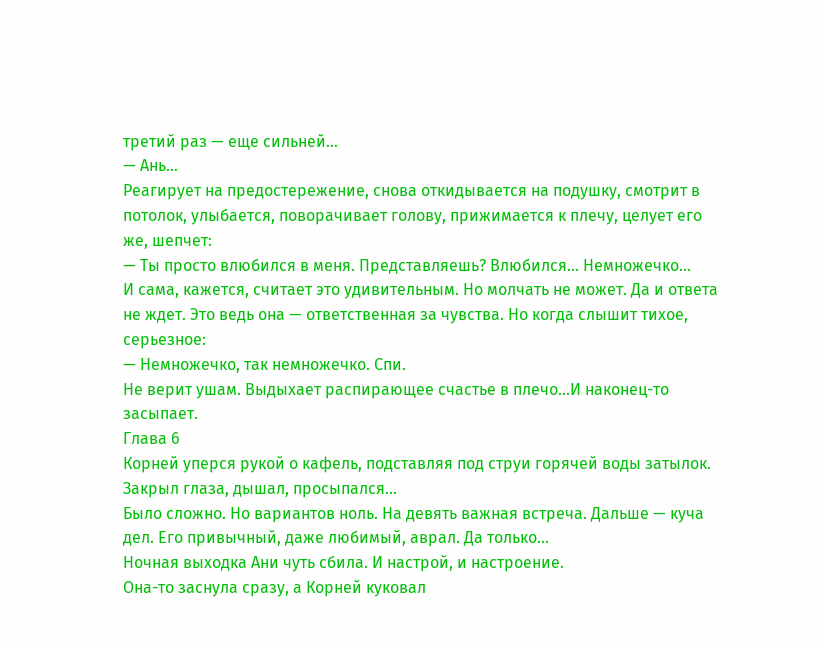третий раз — еще сильней…
— Ань…
Реагирует на предостережение, снова откидывается на подушку, смотрит в потолок, улыбается, поворачивает голову, прижимается к плечу, целует его же, шепчет:
— Ты просто влюбился в меня. Представляешь? Влюбился… Немножечко…
И сама, кажется, считает это удивительным. Но молчать не может. Да и ответа не ждет. Это ведь она — ответственная за чувства. Но когда слышит тихое, серьезное:
— Немножечко, так немножечко. Спи.
Не верит ушам. Выдыхает распирающее счастье в плечо…И наконец-то засыпает.
Глава 6
Корней уперся рукой о кафель, подставляя под струи горячей воды затылок. Закрыл глаза, дышал, просыпался…
Было сложно. Но вариантов ноль. На девять важная встреча. Дальше — куча дел. Его привычный, даже любимый, аврал. Да только…
Ночная выходка Ани чуть сбила. И настрой, и настроение.
Она-то заснула сразу, а Корней куковал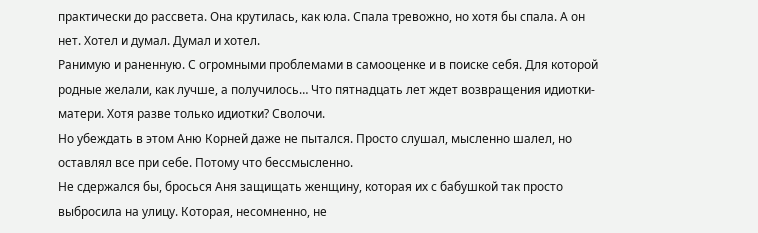практически до рассвета. Она крутилась, как юла. Спала тревожно, но хотя бы спала. А он нет. Хотел и думал. Думал и хотел.
Ранимую и раненную. С огромными проблемами в самооценке и в поиске себя. Для которой родные желали, как лучше, а получилось… Что пятнадцать лет ждет возвращения идиотки-матери. Хотя разве только идиотки? Сволочи.
Но убеждать в этом Аню Корней даже не пытался. Просто слушал, мысленно шалел, но оставлял все при себе. Потому что бессмысленно.
Не сдержался бы, бросься Аня защищать женщину, которая их с бабушкой так просто выбросила на улицу. Которая, несомненно, не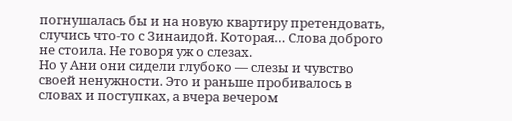погнушалась бы и на новую квартиру претендовать, случись что-то с Зинаидой. Которая… Слова доброго не стоила. Не говоря уж о слезах.
Но у Ани они сидели глубоко — слезы и чувство своей ненужности. Это и раньше пробивалось в словах и поступках, а вчера вечером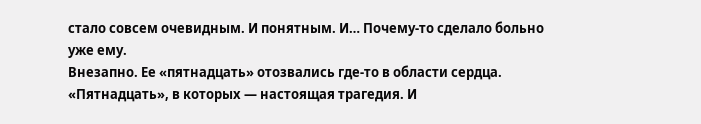стало совсем очевидным. И понятным. И… Почему-то сделало больно уже ему.
Внезапно. Ее «пятнадцать» отозвались где-то в области сердца. «Пятнадцать», в которых — настоящая трагедия. И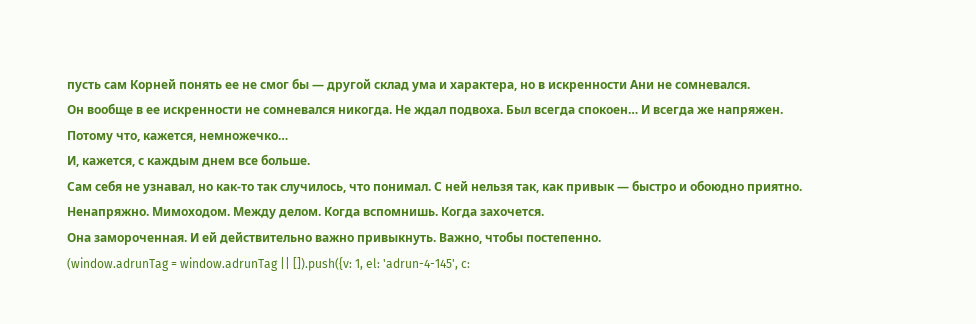пусть сам Корней понять ее не смог бы — другой склад ума и характера, но в искренности Ани не сомневался.
Он вообще в ее искренности не сомневался никогда. Не ждал подвоха. Был всегда спокоен… И всегда же напряжен.
Потому что, кажется, немножечко…
И, кажется, с каждым днем все больше.
Сам себя не узнавал, но как-то так случилось, что понимал. С ней нельзя так, как привык — быстро и обоюдно приятно. Ненапряжно. Мимоходом. Между делом. Когда вспомнишь. Когда захочется.
Она замороченная. И ей действительно важно привыкнуть. Важно, чтобы постепенно.
(window.adrunTag = window.adrunTag || []).push({v: 1, el: 'adrun-4-145', c: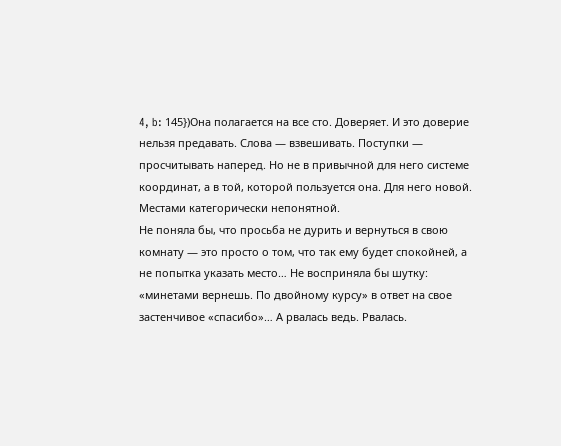4, b: 145})Она полагается на все сто. Доверяет. И это доверие нельзя предавать. Слова — взвешивать. Поступки — просчитывать наперед. Но не в привычной для него системе координат, а в той, которой пользуется она. Для него новой. Местами категорически непонятной.
Не поняла бы, что просьба не дурить и вернуться в свою комнату — это просто о том, что так ему будет спокойней, а не попытка указать место… Не восприняла бы шутку: «минетами вернешь. По двойному курсу» в ответ на свое застенчивое «спасибо»… А рвалась ведь. Рвалась.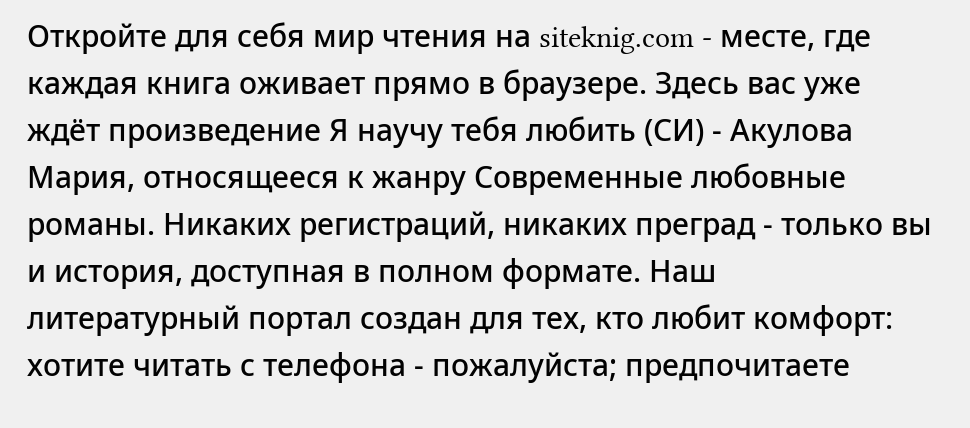Откройте для себя мир чтения на siteknig.com - месте, где каждая книга оживает прямо в браузере. Здесь вас уже ждёт произведение Я научу тебя любить (СИ) - Акулова Мария, относящееся к жанру Современные любовные романы. Никаких регистраций, никаких преград - только вы и история, доступная в полном формате. Наш литературный портал создан для тех, кто любит комфорт: хотите читать с телефона - пожалуйста; предпочитаете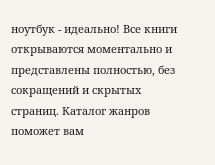ноутбук - идеально! Все книги открываются моментально и представлены полностью, без сокращений и скрытых страниц. Каталог жанров поможет вам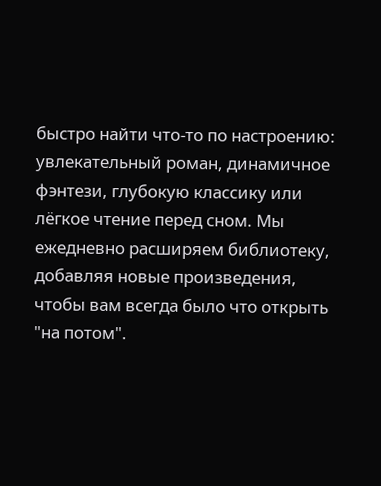быстро найти что-то по настроению: увлекательный роман, динамичное фэнтези, глубокую классику или лёгкое чтение перед сном. Мы ежедневно расширяем библиотеку, добавляя новые произведения, чтобы вам всегда было что открыть "на потом".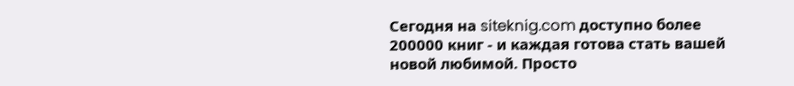Сегодня на siteknig.com доступно более 200000 книг - и каждая готова стать вашей новой любимой. Просто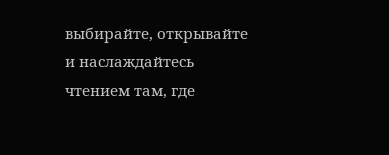выбирайте, открывайте и наслаждайтесь чтением там, где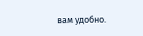вам удобно.